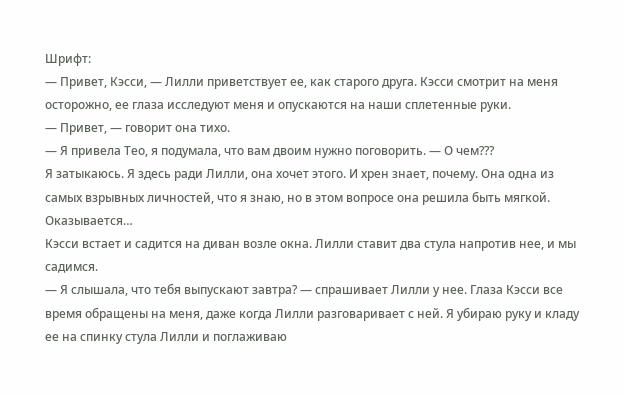Шрифт:
— Привет, Кэсси, — Лилли приветствует ее, как старого друга. Кэсси смотрит на меня осторожно, ее глаза исследуют меня и опускаются на наши сплетенные руки.
— Привет, — говорит она тихо.
— Я привела Тео, я подумала, что вам двоим нужно поговорить. — О чем???
Я затыкаюсь. Я здесь ради Лилли, она хочет этого. И хрен знает, почему. Она одна из самых взрывных личностей, что я знаю, но в этом вопросе она решила быть мягкой. Оказывается…
Кэсси встает и садится на диван возле окна. Лилли ставит два стула напротив нее, и мы садимся.
— Я слышала, что тебя выпускают завтра? — спрашивает Лилли у нее. Глаза Кэсси все время обращены на меня, даже когда Лилли разговаривает с ней. Я убираю руку и кладу ее на спинку стула Лилли и поглаживаю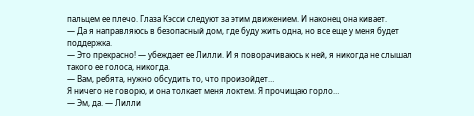пальцем ее плечо. Глаза Кэсси следуют за этим движением. И наконец она кивает.
— Да я направляюсь в безопасный дом, где буду жить одна, но все еще у меня будет поддержка.
— Это прекрасно! — убеждает ее Лилли. И я поворачиваюсь к ней, я никогда не слышал такого ее голоса, никогда.
— Вам, ребята, нужно обсудить то, что произойдет…
Я ничего не говорю, и она толкает меня локтем. Я прочищаю горло…
— Эм, да. — Лилли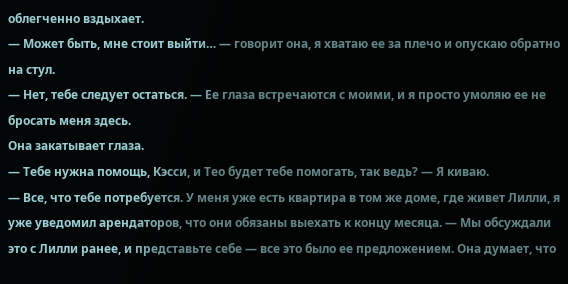облегченно вздыхает.
— Может быть, мне стоит выйти… — говорит она, я хватаю ее за плечо и опускаю обратно на стул.
— Нет, тебе следует остаться. — Ее глаза встречаются с моими, и я просто умоляю ее не бросать меня здесь.
Она закатывает глаза.
— Тебе нужна помощь, Кэсси, и Тео будет тебе помогать, так ведь? — Я киваю.
— Все, что тебе потребуется. У меня уже есть квартира в том же доме, где живет Лилли, я уже уведомил арендаторов, что они обязаны выехать к концу месяца. — Мы обсуждали это с Лилли ранее, и представьте себе — все это было ее предложением. Она думает, что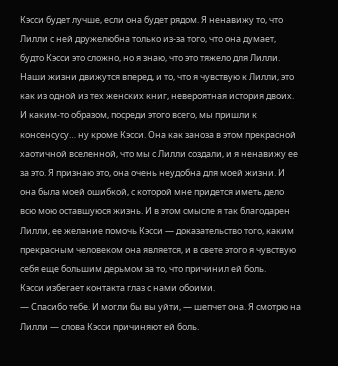Кэсси будет лучше, если она будет рядом. Я ненавижу то, что Лилли с ней дружелюбна только из-за того, что она думает, будто Кэсси это сложно, но я знаю, что это тяжело для Лилли. Наши жизни движутся вперед, и то, что я чувствую к Лилли, это как из одной из тех женских книг, невероятная история двоих. И каким-то образом, посреди этого всего, мы пришли к консенсусу… ну кроме Кэсси. Она как заноза в этом прекрасной хаотичной вселенной, что мы с Лилли создали, и я ненавижу ее за это. Я признаю это, она очень неудобна для моей жизни. И она была моей ошибкой, с которой мне придется иметь дело всю мою оставшуюся жизнь. И в этом смысле я так благодарен Лилли, ее желание помочь Кэсси — доказательство того, каким прекрасным человеком она является, и в свете этого я чувствую себя еще большим дерьмом за то, что причинил ей боль.
Кэсси избегает контакта глаз с нами обоими.
— Спасибо тебе. И могли бы вы уйти, — шепчет она. Я смотрю на Лилли — слова Кэсси причиняют ей боль.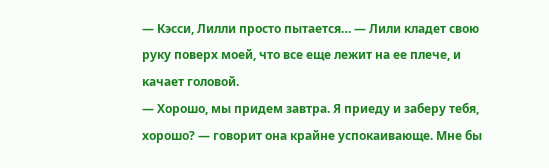— Кэсси, Лилли просто пытается… — Лили кладет свою руку поверх моей, что все еще лежит на ее плече, и качает головой.
— Хорошо, мы придем завтра. Я приеду и заберу тебя, хорошо? — говорит она крайне успокаивающе. Мне бы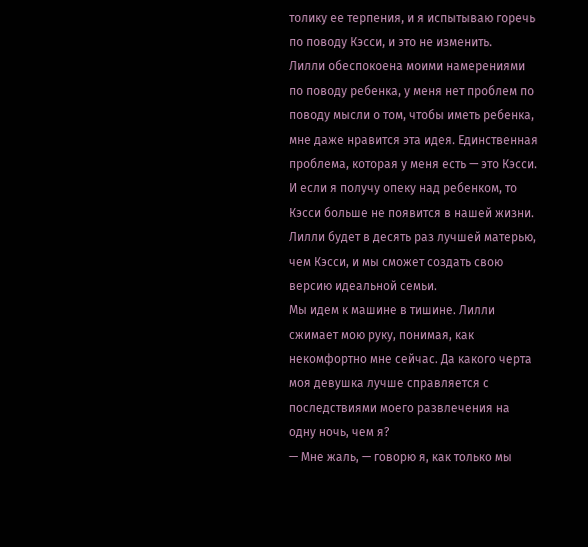толику ее терпения, и я испытываю горечь по поводу Кэсси, и это не изменить.
Лилли обеспокоена моими намерениями по поводу ребенка, у меня нет проблем по поводу мысли о том, чтобы иметь ребенка, мне даже нравится эта идея. Единственная проблема, которая у меня есть — это Кэсси. И если я получу опеку над ребенком, то Кэсси больше не появится в нашей жизни. Лилли будет в десять раз лучшей матерью, чем Кэсси, и мы сможет создать свою версию идеальной семьи.
Мы идем к машине в тишине. Лилли сжимает мою руку, понимая, как некомфортно мне сейчас. Да какого черта моя девушка лучше справляется с последствиями моего развлечения на одну ночь, чем я?
— Мне жаль, — говорю я, как только мы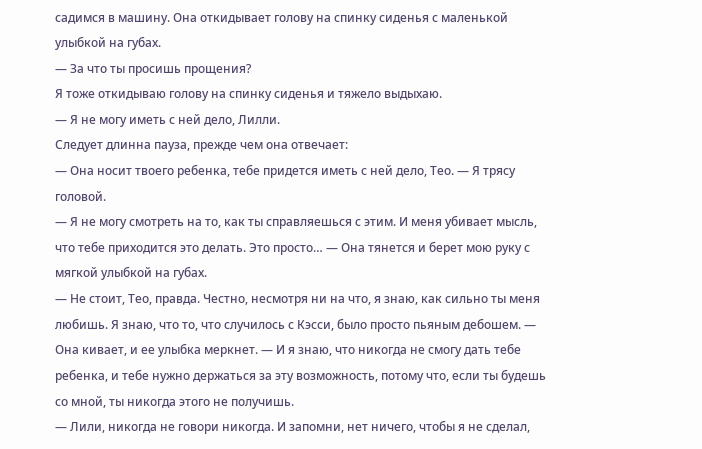садимся в машину. Она откидывает голову на спинку сиденья с маленькой улыбкой на губах.
— За что ты просишь прощения?
Я тоже откидываю голову на спинку сиденья и тяжело выдыхаю.
— Я не могу иметь с ней дело, Лилли.
Следует длинна пауза, прежде чем она отвечает:
— Она носит твоего ребенка, тебе придется иметь с ней дело, Тео. — Я трясу головой.
— Я не могу смотреть на то, как ты справляешься с этим. И меня убивает мысль, что тебе приходится это делать. Это просто… — Она тянется и берет мою руку с мягкой улыбкой на губах.
— Не стоит, Тео, правда. Честно, несмотря ни на что, я знаю, как сильно ты меня любишь. Я знаю, что то, что случилось с Кэсси, было просто пьяным дебошем. — Она кивает, и ее улыбка меркнет. — И я знаю, что никогда не смогу дать тебе ребенка, и тебе нужно держаться за эту возможность, потому что, если ты будешь со мной, ты никогда этого не получишь.
— Лили, никогда не говори никогда. И запомни, нет ничего, чтобы я не сделал,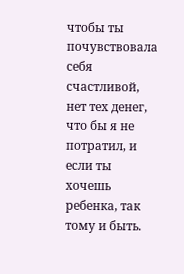чтобы ты почувствовала себя счастливой, нет тех денег, что бы я не потратил, и если ты хочешь ребенка, так тому и быть.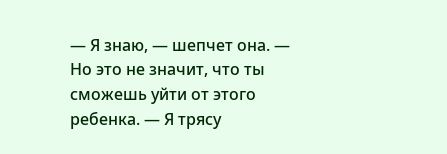— Я знаю, — шепчет она. — Но это не значит, что ты сможешь уйти от этого ребенка. — Я трясу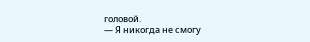головой.
— Я никогда не смогу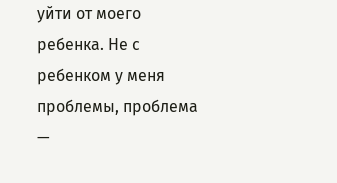уйти от моего ребенка. Не с ребенком у меня проблемы, проблема —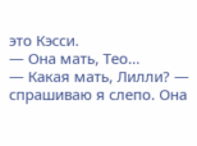это Кэсси.
— Она мать, Тео…
— Какая мать, Лилли? — спрашиваю я слепо. Она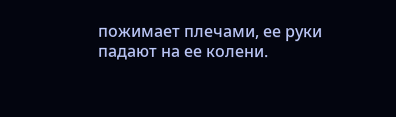пожимает плечами, ее руки падают на ее колени.